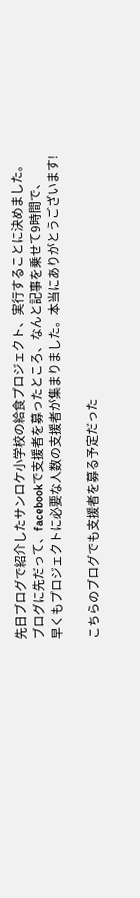先日ブログで紹介したサンロケ小学校の給食プロジェクト、実行することに決めました。
ブログに先だって、facebookで支援者を募ったところ、なんと記事を乗せて9時間で、
早くもプロジェクトに必要な人数の支援者が集まりました。本当にありがとうございます!

こちらのブログでも支援者を募る予定だった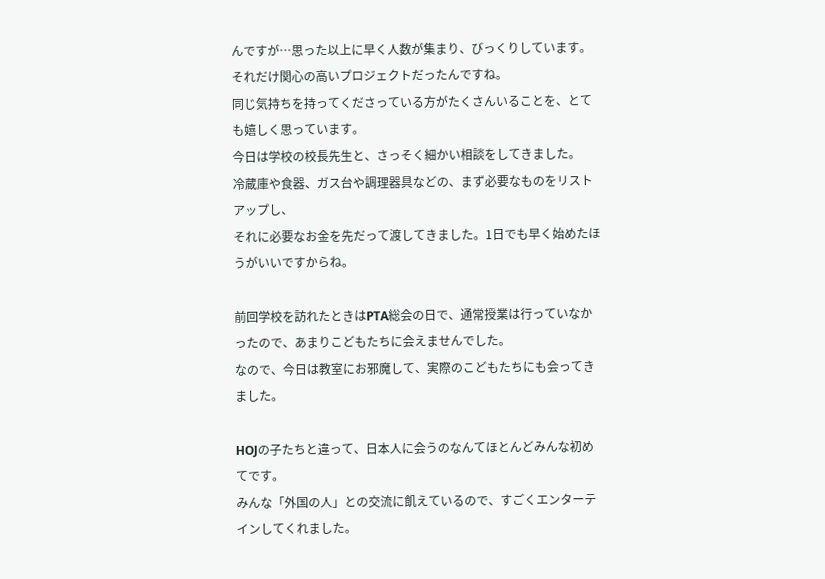んですが…思った以上に早く人数が集まり、びっくりしています。
それだけ関心の高いプロジェクトだったんですね。
同じ気持ちを持ってくださっている方がたくさんいることを、とても嬉しく思っています。
今日は学校の校長先生と、さっそく細かい相談をしてきました。
冷蔵庫や食器、ガス台や調理器具などの、まず必要なものをリストアップし、
それに必要なお金を先だって渡してきました。1日でも早く始めたほうがいいですからね。

前回学校を訪れたときはPTA総会の日で、通常授業は行っていなかったので、あまりこどもたちに会えませんでした。
なので、今日は教室にお邪魔して、実際のこどもたちにも会ってきました。

HOJの子たちと違って、日本人に会うのなんてほとんどみんな初めてです。
みんな「外国の人」との交流に飢えているので、すごくエンターテインしてくれました。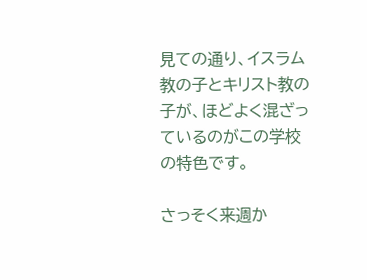見ての通り、イスラム教の子とキリスト教の子が、ほどよく混ざっているのがこの学校の特色です。

さっそく来週か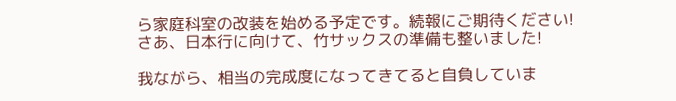ら家庭科室の改装を始める予定です。続報にご期待ください!
さあ、日本行に向けて、竹サックスの準備も整いました!

我ながら、相当の完成度になってきてると自負していま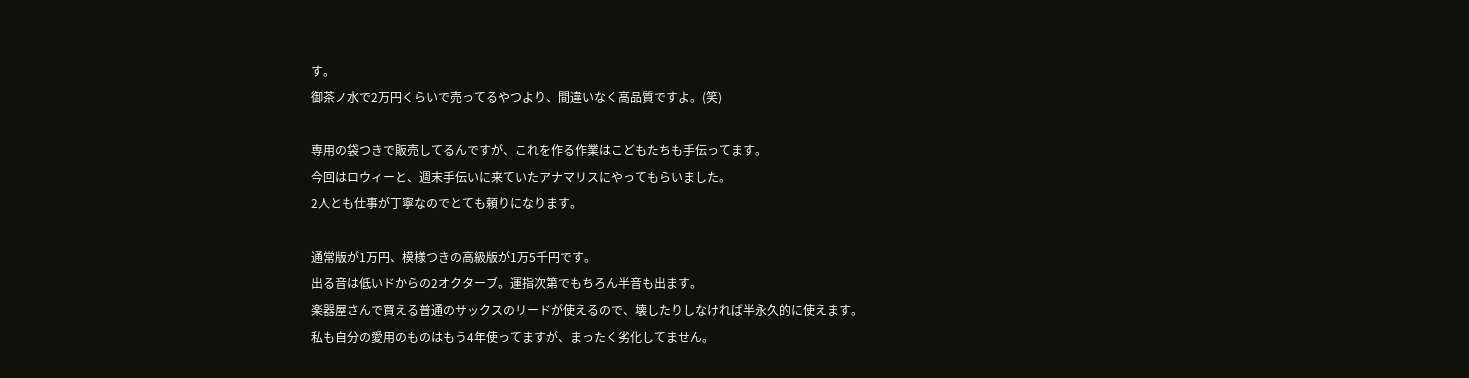す。
御茶ノ水で2万円くらいで売ってるやつより、間違いなく高品質ですよ。(笑)

専用の袋つきで販売してるんですが、これを作る作業はこどもたちも手伝ってます。
今回はロウィーと、週末手伝いに来ていたアナマリスにやってもらいました。
2人とも仕事が丁寧なのでとても頼りになります。

通常版が1万円、模様つきの高級版が1万5千円です。
出る音は低いドからの2オクターブ。運指次第でもちろん半音も出ます。
楽器屋さんで買える普通のサックスのリードが使えるので、壊したりしなければ半永久的に使えます。
私も自分の愛用のものはもう4年使ってますが、まったく劣化してません。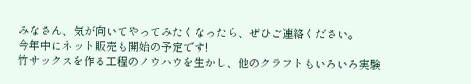みなさん、気が向いてやってみたくなったら、ぜひご連絡ください。
今年中にネット販売も開始の予定です!
竹サックスを作る工程のノウハウを生かし、他のクラフトもいろいろ実験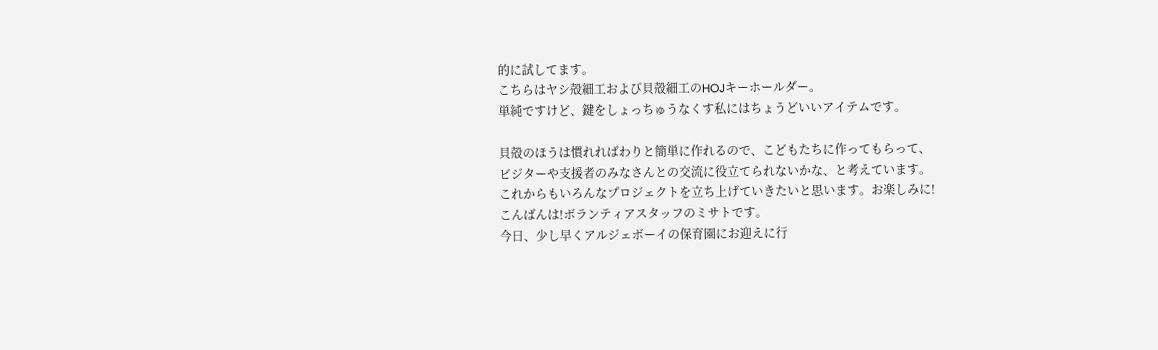的に試してます。
こちらはヤシ殻細工および貝殻細工のHOJキーホールダー。
単純ですけど、鍵をしょっちゅうなくす私にはちょうどいいアイテムです。

貝殻のほうは慣れればわりと簡単に作れるので、こどもたちに作ってもらって、
ビジターや支援者のみなさんとの交流に役立てられないかな、と考えています。
これからもいろんなプロジェクトを立ち上げていきたいと思います。お楽しみに!
こんばんは!ボランティアスタッフのミサトです。
今日、少し早くアルジェボーイの保育園にお迎えに行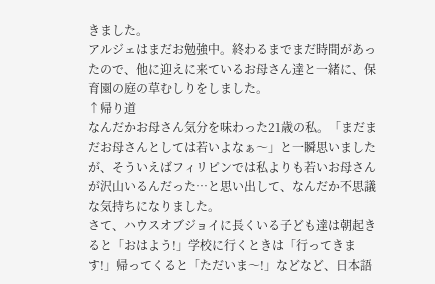きました。
アルジェはまだお勉強中。終わるまでまだ時間があったので、他に迎えに来ているお母さん達と一緒に、保育園の庭の草むしりをしました。
↑帰り道
なんだかお母さん気分を味わった21歳の私。「まだまだお母さんとしては若いよなぁ〜」と一瞬思いましたが、そういえばフィリピンでは私よりも若いお母さんが沢山いるんだった…と思い出して、なんだか不思議な気持ちになりました。
さて、ハウスオブジョイに長くいる子ども達は朝起きると「おはよう!」学校に行くときは「行ってきます!」帰ってくると「ただいま〜!」などなど、日本語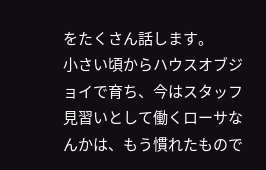をたくさん話します。
小さい頃からハウスオブジョイで育ち、今はスタッフ見習いとして働くローサなんかは、もう慣れたもので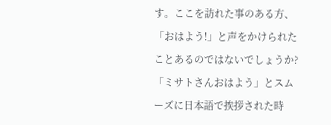す。ここを訪れた事のある方、「おはよう!」と声をかけられたことあるのではないでしょうか?「ミサトさんおはよう」とスムーズに日本語で挨拶された時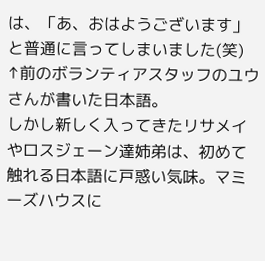は、「あ、おはようございます」と普通に言ってしまいました(笑)
↑前のボランティアスタッフのユウさんが書いた日本語。
しかし新しく入ってきたリサメイやロスジェーン達姉弟は、初めて触れる日本語に戸惑い気味。マミーズハウスに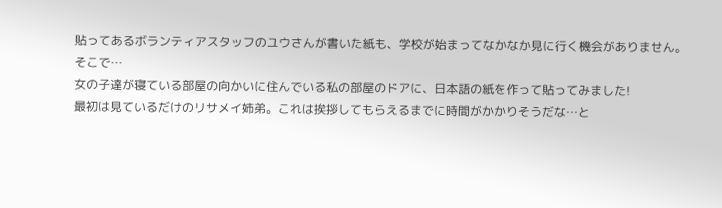貼ってあるボランティアスタッフのユウさんが書いた紙も、学校が始まってなかなか見に行く機会がありません。
そこで…
女の子達が寝ている部屋の向かいに住んでいる私の部屋のドアに、日本語の紙を作って貼ってみました!
最初は見ているだけのリサメイ姉弟。これは挨拶してもらえるまでに時間がかかりそうだな…と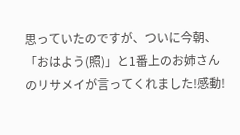思っていたのですが、ついに今朝、「おはよう(照)」と1番上のお姉さんのリサメイが言ってくれました!感動!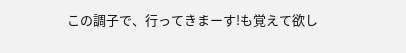この調子で、行ってきまーす!も覚えて欲し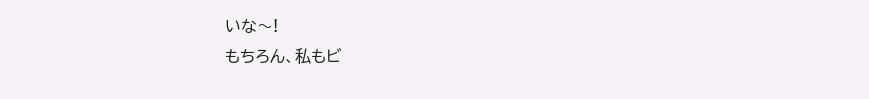いな〜!
もちろん、私もビ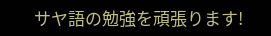サヤ語の勉強を頑張ります!